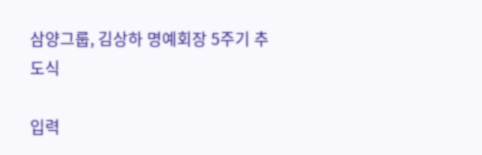삼양그룹, 김상하 명예회장 5주기 추도식

입력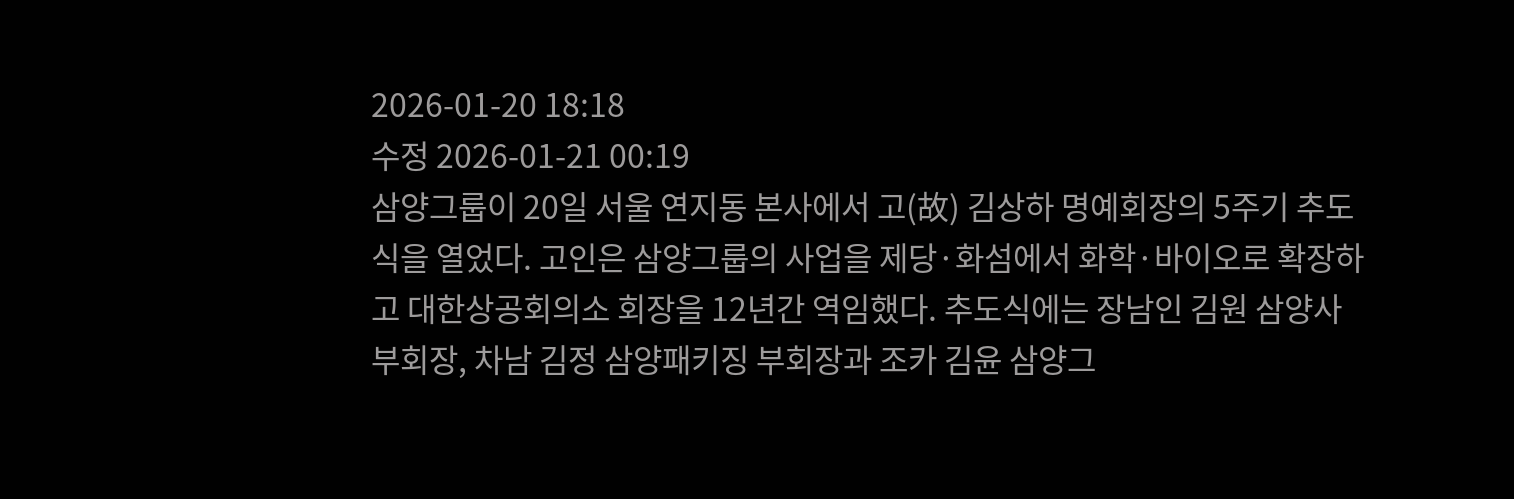2026-01-20 18:18
수정 2026-01-21 00:19
삼양그룹이 20일 서울 연지동 본사에서 고(故) 김상하 명예회장의 5주기 추도식을 열었다. 고인은 삼양그룹의 사업을 제당·화섬에서 화학·바이오로 확장하고 대한상공회의소 회장을 12년간 역임했다. 추도식에는 장남인 김원 삼양사 부회장, 차남 김정 삼양패키징 부회장과 조카 김윤 삼양그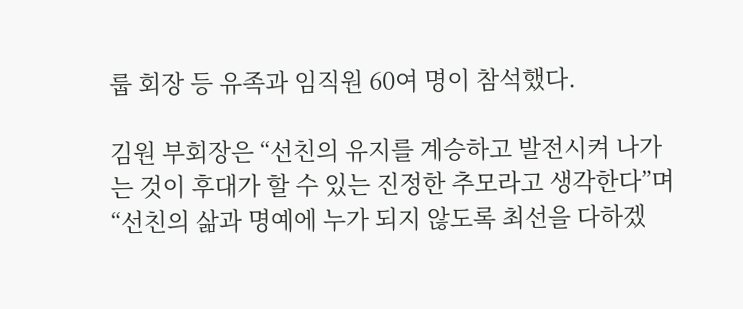룹 회장 등 유족과 임직원 60여 명이 참석했다.

김원 부회장은 “선친의 유지를 계승하고 발전시켜 나가는 것이 후대가 할 수 있는 진정한 추모라고 생각한다”며 “선친의 삶과 명예에 누가 되지 않도록 최선을 다하겠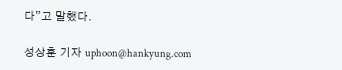다”고 말했다.

성상훈 기자 uphoon@hankyung.com